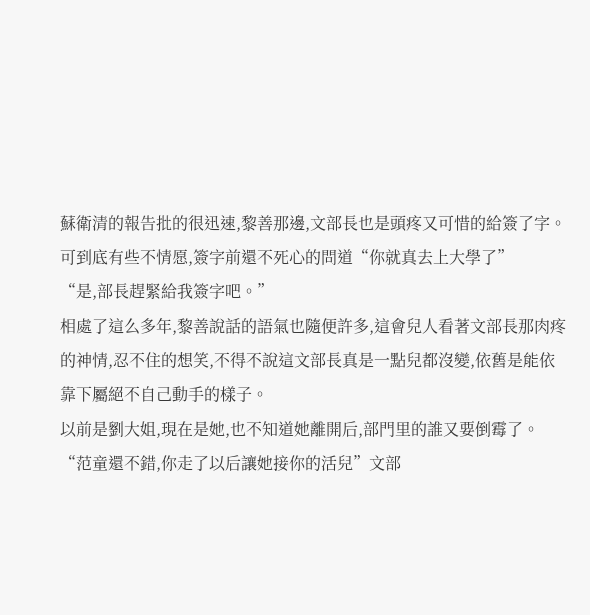蘇衛清的報告批的很迅速,黎善那邊,文部長也是頭疼又可惜的給簽了字。
可到底有些不情愿,簽字前還不死心的問道“你就真去上大學了”
“是,部長趕緊給我簽字吧。”
相處了這么多年,黎善說話的語氣也隨便許多,這會兒人看著文部長那肉疼的神情,忍不住的想笑,不得不說這文部長真是一點兒都沒變,依舊是能依靠下屬絕不自己動手的樣子。
以前是劉大姐,現在是她,也不知道她離開后,部門里的誰又要倒霉了。
“范童還不錯,你走了以后讓她接你的活兒”文部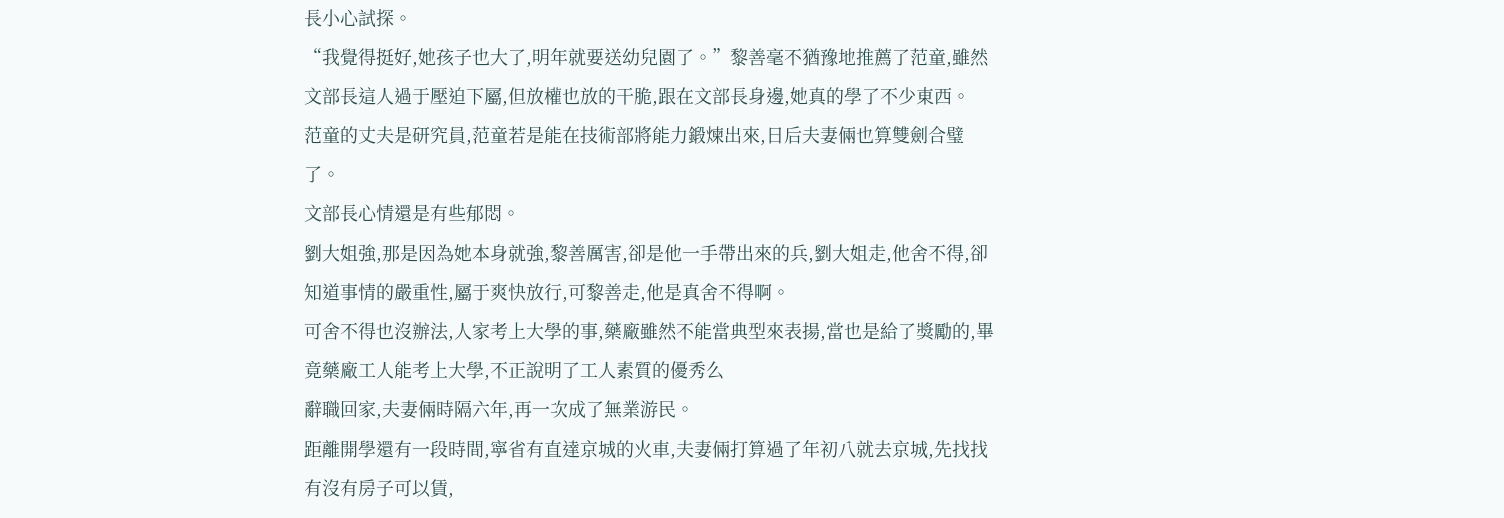長小心試探。
“我覺得挺好,她孩子也大了,明年就要送幼兒園了。”黎善毫不猶豫地推薦了范童,雖然文部長這人過于壓迫下屬,但放權也放的干脆,跟在文部長身邊,她真的學了不少東西。
范童的丈夫是研究員,范童若是能在技術部將能力鍛煉出來,日后夫妻倆也算雙劍合璧了。
文部長心情還是有些郁悶。
劉大姐強,那是因為她本身就強,黎善厲害,卻是他一手帶出來的兵,劉大姐走,他舍不得,卻知道事情的嚴重性,屬于爽快放行,可黎善走,他是真舍不得啊。
可舍不得也沒辦法,人家考上大學的事,藥廠雖然不能當典型來表揚,當也是給了獎勵的,畢竟藥廠工人能考上大學,不正說明了工人素質的優秀么
辭職回家,夫妻倆時隔六年,再一次成了無業游民。
距離開學還有一段時間,寧省有直達京城的火車,夫妻倆打算過了年初八就去京城,先找找有沒有房子可以賃,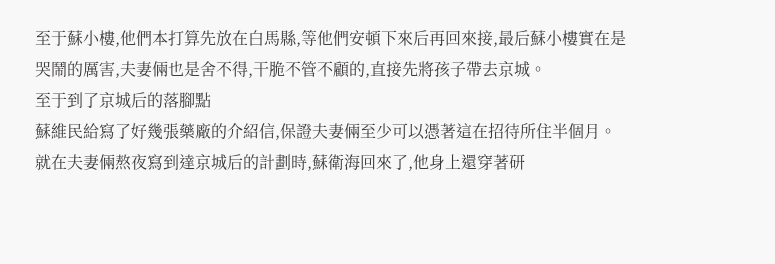至于蘇小樓,他們本打算先放在白馬縣,等他們安頓下來后再回來接,最后蘇小樓實在是哭鬧的厲害,夫妻倆也是舍不得,干脆不管不顧的,直接先將孩子帶去京城。
至于到了京城后的落腳點
蘇維民給寫了好幾張藥廠的介紹信,保證夫妻倆至少可以憑著這在招待所住半個月。
就在夫妻倆熬夜寫到達京城后的計劃時,蘇衛海回來了,他身上還穿著研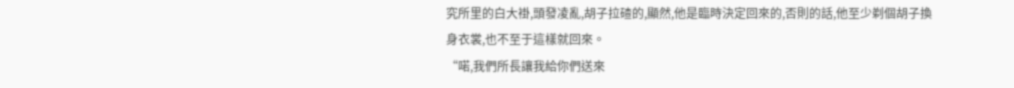究所里的白大褂,頭發凌亂,胡子拉碴的,顯然,他是臨時決定回來的,否則的話,他至少剃個胡子換身衣裳,也不至于這樣就回來。
“喏,我們所長讓我給你們送來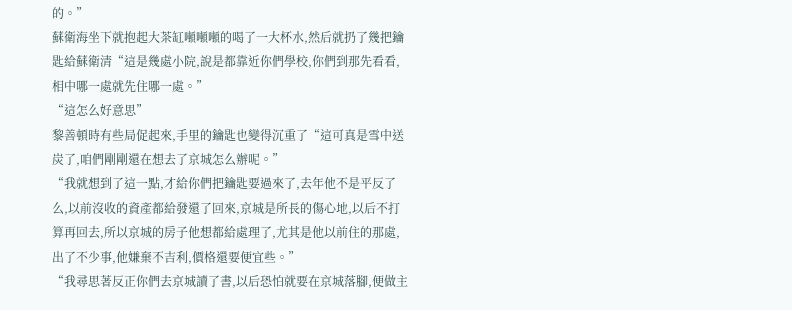的。”
蘇衛海坐下就抱起大茶缸噸噸噸的喝了一大杯水,然后就扔了幾把鑰匙給蘇衛清“這是幾處小院,說是都靠近你們學校,你們到那先看看,相中哪一處就先住哪一處。”
“這怎么好意思”
黎善頓時有些局促起來,手里的鑰匙也變得沉重了“這可真是雪中送炭了,咱們剛剛還在想去了京城怎么辦呢。”
“我就想到了這一點,才給你們把鑰匙要過來了,去年他不是平反了么,以前沒收的資產都給發還了回來,京城是所長的傷心地,以后不打算再回去,所以京城的房子他想都給處理了,尤其是他以前住的那處,出了不少事,他嫌棄不吉利,價格還要便宜些。”
“我尋思著反正你們去京城讀了書,以后恐怕就要在京城落腳,便做主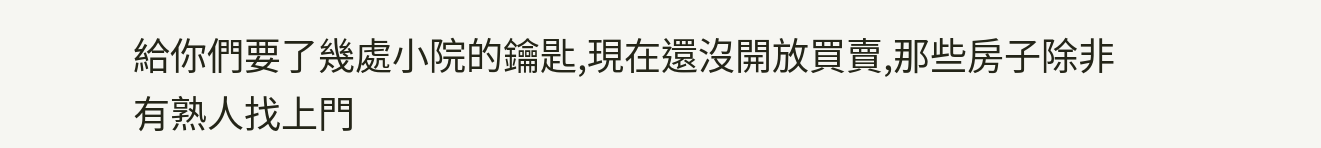給你們要了幾處小院的鑰匙,現在還沒開放買賣,那些房子除非有熟人找上門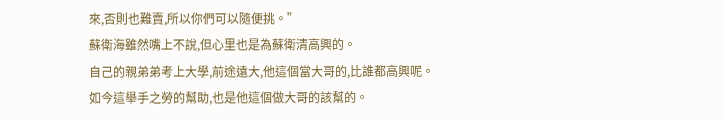來,否則也難賣,所以你們可以隨便挑。”
蘇衛海雖然嘴上不說,但心里也是為蘇衛清高興的。
自己的親弟弟考上大學,前途遠大,他這個當大哥的,比誰都高興呢。
如今這舉手之勞的幫助,也是他這個做大哥的該幫的。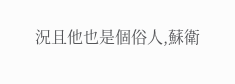況且他也是個俗人,蘇衛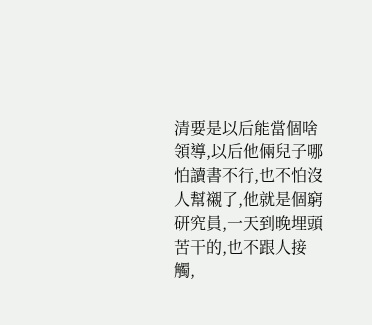清要是以后能當個啥領導,以后他倆兒子哪怕讀書不行,也不怕沒人幫襯了,他就是個窮研究員,一天到晚埋頭苦干的,也不跟人接觸,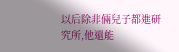以后除非倆兒子都進研究所,他還能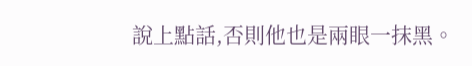說上點話,否則他也是兩眼一抹黑。